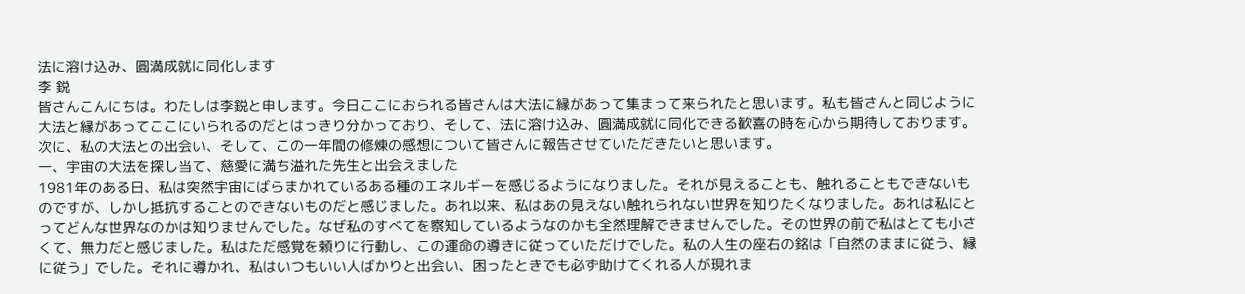法に溶け込み、圓満成就に同化します
李 鋭
皆さんこんにちは。わたしは李鋭と申します。今日ここにおられる皆さんは大法に縁があって集まって来られたと思います。私も皆さんと同じように大法と縁があってここにいられるのだとはっきり分かっており、そして、法に溶け込み、圓満成就に同化できる歓喜の時を心から期待しております。
次に、私の大法との出会い、そして、この一年間の修煉の感想について皆さんに報告させていただきたいと思います。
一、宇宙の大法を探し当て、慈愛に満ち溢れた先生と出会えました
1981年のある日、私は突然宇宙にばらまかれているある種のエネルギーを感じるようになりました。それが見えることも、触れることもできないものですが、しかし抵抗することのできないものだと感じました。あれ以来、私はあの見えない触れられない世界を知りたくなりました。あれは私にとってどんな世界なのかは知りませんでした。なぜ私のすべてを察知しているようなのかも全然理解できませんでした。その世界の前で私はとても小さくて、無力だと感じました。私はただ感覚を頼りに行動し、この運命の導きに従っていただけでした。私の人生の座右の銘は「自然のままに従う、縁に従う」でした。それに導かれ、私はいつもいい人ばかりと出会い、困ったときでも必ず助けてくれる人が現れま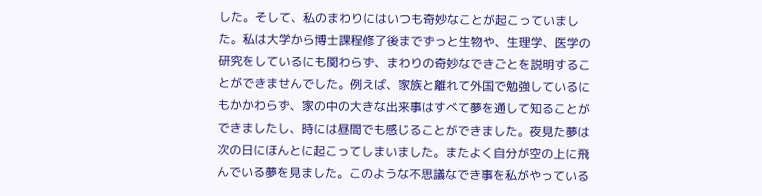した。そして、私のまわりにはいつも奇妙なことが起こっていました。私は大学から博士課程修了後までずっと生物や、生理学、医学の研究をしているにも関わらず、まわりの奇妙なできごとを説明することができませんでした。例えば、家族と離れて外国で勉強しているにもかかわらず、家の中の大きな出来事はすべて夢を通して知ることができましたし、時には昼間でも感じることができました。夜見た夢は次の日にほんとに起こってしまいました。またよく自分が空の上に飛んでいる夢を見ました。このような不思議なでき事を私がやっている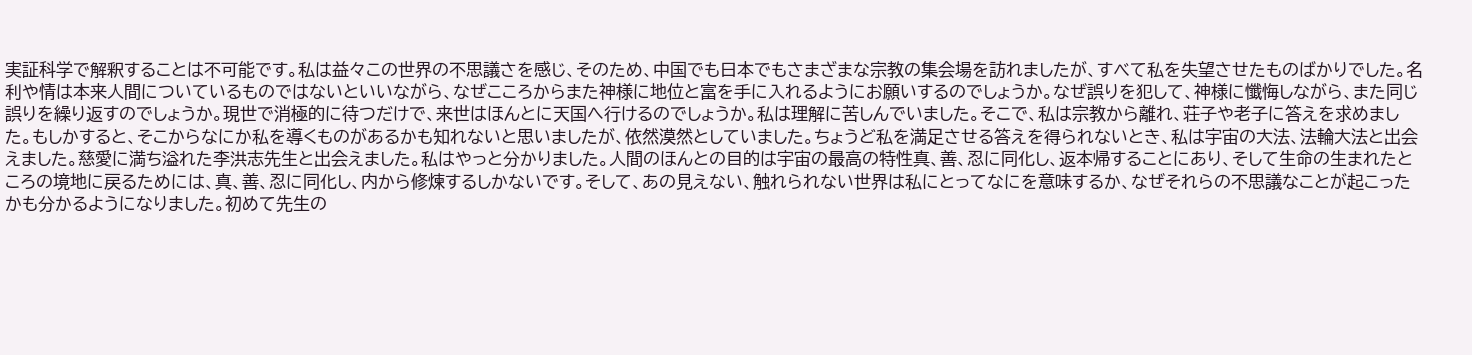実証科学で解釈することは不可能です。私は益々この世界の不思議さを感じ、そのため、中国でも日本でもさまざまな宗教の集会場を訪れましたが、すべて私を失望させたものばかりでした。名利や情は本来人間についているものではないといいながら、なぜこころからまた神様に地位と富を手に入れるようにお願いするのでしょうか。なぜ誤りを犯して、神様に懺悔しながら、また同じ誤りを繰り返すのでしょうか。現世で消極的に待つだけで、来世はほんとに天国へ行けるのでしょうか。私は理解に苦しんでいました。そこで、私は宗教から離れ、荘子や老子に答えを求めました。もしかすると、そこからなにか私を導くものがあるかも知れないと思いましたが、依然漠然としていました。ちょうど私を満足させる答えを得られないとき、私は宇宙の大法、法輪大法と出会えました。慈愛に満ち溢れた李洪志先生と出会えました。私はやっと分かりました。人間のほんとの目的は宇宙の最高の特性真、善、忍に同化し、返本帰することにあり、そして生命の生まれたところの境地に戻るためには、真、善、忍に同化し、内から修煉するしかないです。そして、あの見えない、触れられない世界は私にとってなにを意味するか、なぜそれらの不思議なことが起こったかも分かるようになりました。初めて先生の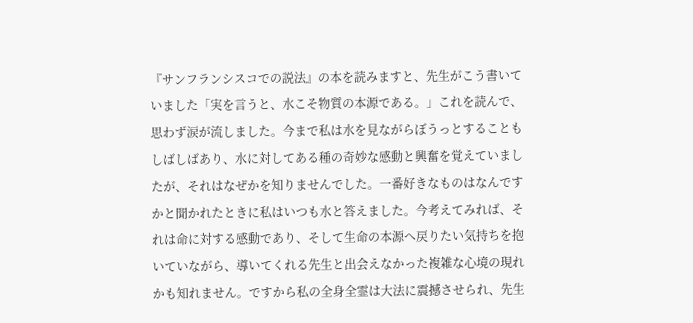『サンフランシスコでの説法』の本を読みますと、先生がこう書いていました「実を言うと、水こそ物質の本源である。」これを読んで、思わず涙が流しました。今まで私は水を見ながらぼうっとすることもしばしばあり、水に対してある種の奇妙な感動と興奮を覚えていましたが、それはなぜかを知りませんでした。一番好きなものはなんですかと聞かれたときに私はいつも水と答えました。今考えてみれば、それは命に対する感動であり、そして生命の本源へ戻りたい気持ちを抱いていながら、導いてくれる先生と出会えなかった複雑な心境の現れかも知れません。ですから私の全身全霊は大法に震撼させられ、先生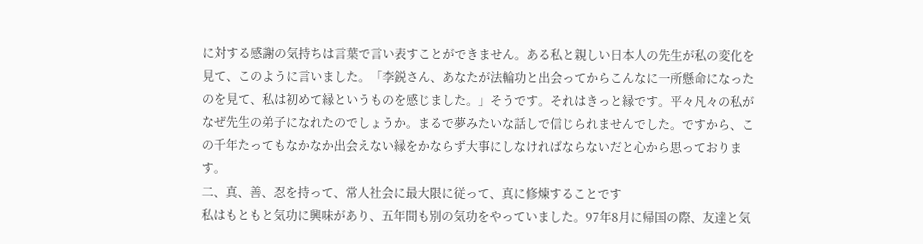に対する感謝の気持ちは言葉で言い表すことができません。ある私と親しい日本人の先生が私の変化を見て、このように言いました。「李鋭さん、あなたが法輪功と出会ってからこんなに一所懸命になったのを見て、私は初めて縁というものを感じました。」そうです。それはきっと縁です。平々凡々の私がなぜ先生の弟子になれたのでしょうか。まるで夢みたいな話しで信じられませんでした。ですから、この千年たってもなかなか出会えない縁をかならず大事にしなければならないだと心から思っております。
二、真、善、忍を持って、常人社会に最大限に従って、真に修煉することです
私はもともと気功に興味があり、五年間も別の気功をやっていました。97年8月に帰国の際、友達と気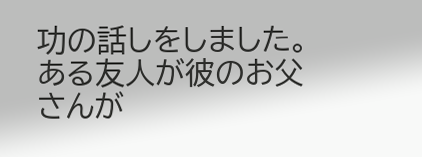功の話しをしました。ある友人が彼のお父さんが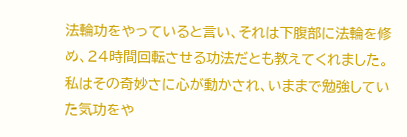法輪功をやっていると言い、それは下腹部に法輪を修め、24時間回転させる功法だとも教えてくれました。私はその奇妙さに心が動かされ、いままで勉強していた気功をや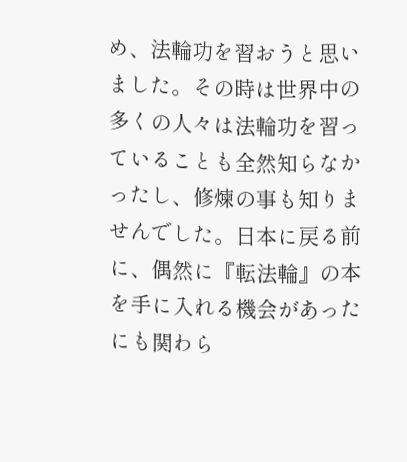め、法輪功を習おうと思いました。その時は世界中の多くの人々は法輪功を習っていることも全然知らなかったし、修煉の事も知りませんでした。日本に戻る前に、偶然に『転法輪』の本を手に入れる機会があったにも関わら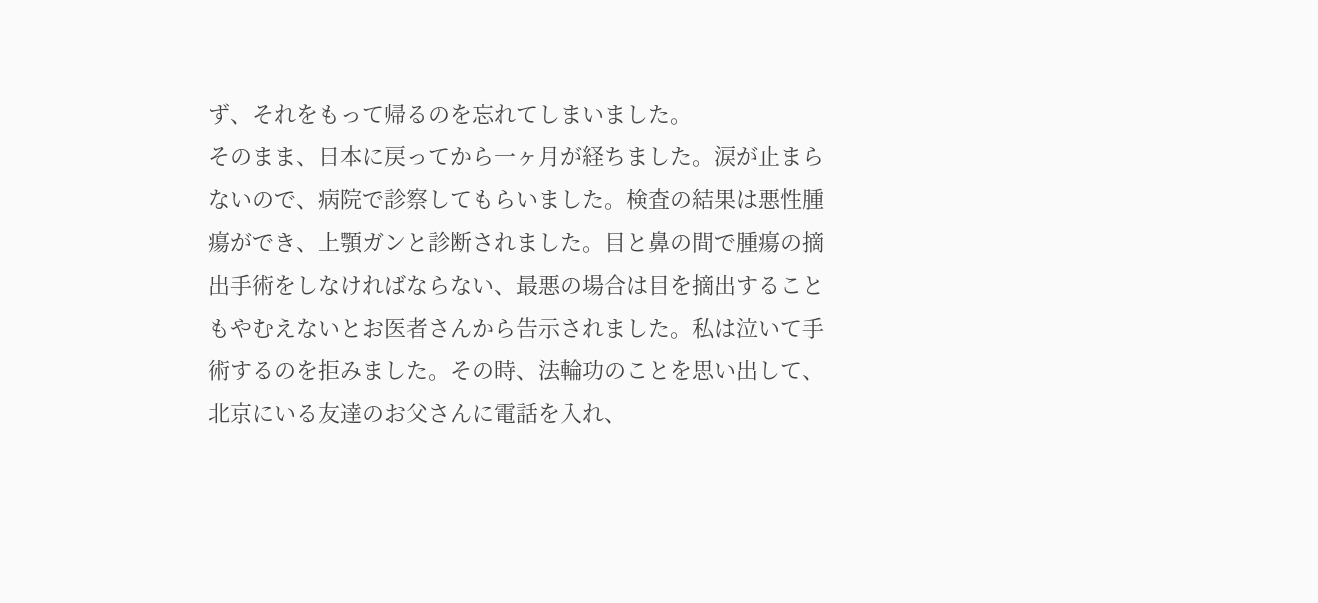ず、それをもって帰るのを忘れてしまいました。
そのまま、日本に戻ってから一ヶ月が経ちました。涙が止まらないので、病院で診察してもらいました。検査の結果は悪性腫瘍ができ、上顎ガンと診断されました。目と鼻の間で腫瘍の摘出手術をしなければならない、最悪の場合は目を摘出することもやむえないとお医者さんから告示されました。私は泣いて手術するのを拒みました。その時、法輪功のことを思い出して、北京にいる友達のお父さんに電話を入れ、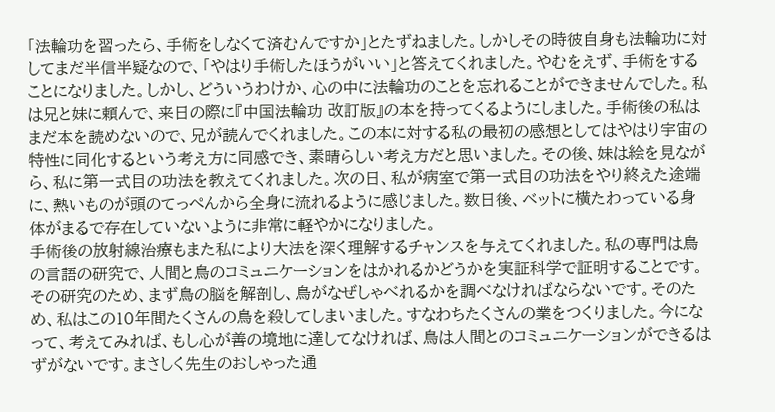「法輪功を習ったら、手術をしなくて済むんですか」とたずねました。しかしその時彼自身も法輪功に対してまだ半信半疑なので、「やはり手術したほうがいい」と答えてくれました。やむをえず、手術をすることになりました。しかし、どういうわけか、心の中に法輪功のことを忘れることができませんでした。私は兄と妹に頼んで、来日の際に『中国法輪功 改訂版』の本を持ってくるようにしました。手術後の私はまだ本を読めないので、兄が読んでくれました。この本に対する私の最初の感想としてはやはり宇宙の特性に同化するという考え方に同感でき、素晴らしい考え方だと思いました。その後、妹は絵を見ながら、私に第一式目の功法を教えてくれました。次の日、私が病室で第一式目の功法をやり終えた途端に、熱いものが頭のてっぺんから全身に流れるように感じました。数日後、ベットに横たわっている身体がまるで存在していないように非常に軽やかになりました。
手術後の放射線治療もまた私により大法を深く理解するチャンスを与えてくれました。私の専門は鳥の言語の研究で、人間と鳥のコミュニケーションをはかれるかどうかを実証科学で証明することです。その研究のため、まず鳥の脳を解剖し、鳥がなぜしゃべれるかを調べなければならないです。そのため、私はこの10年間たくさんの鳥を殺してしまいました。すなわちたくさんの業をつくりました。今になって、考えてみれば、もし心が善の境地に達してなければ、鳥は人間とのコミュニケーションができるはずがないです。まさしく先生のおしゃった通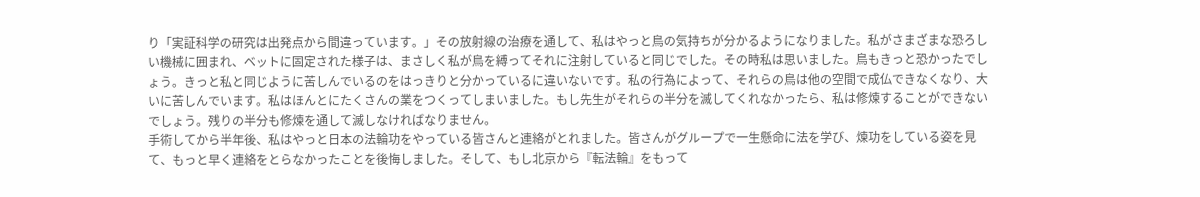り「実証科学の研究は出発点から間違っています。」その放射線の治療を通して、私はやっと鳥の気持ちが分かるようになりました。私がさまざまな恐ろしい機械に囲まれ、ベットに固定された様子は、まさしく私が鳥を縛ってそれに注射していると同じでした。その時私は思いました。鳥もきっと恐かったでしょう。きっと私と同じように苦しんでいるのをはっきりと分かっているに違いないです。私の行為によって、それらの鳥は他の空間で成仏できなくなり、大いに苦しんでいます。私はほんとにたくさんの業をつくってしまいました。もし先生がそれらの半分を滅してくれなかったら、私は修煉することができないでしょう。残りの半分も修煉を通して滅しなければなりません。
手術してから半年後、私はやっと日本の法輪功をやっている皆さんと連絡がとれました。皆さんがグループで一生懸命に法を学び、煉功をしている姿を見て、もっと早く連絡をとらなかったことを後悔しました。そして、もし北京から『転法輪』をもって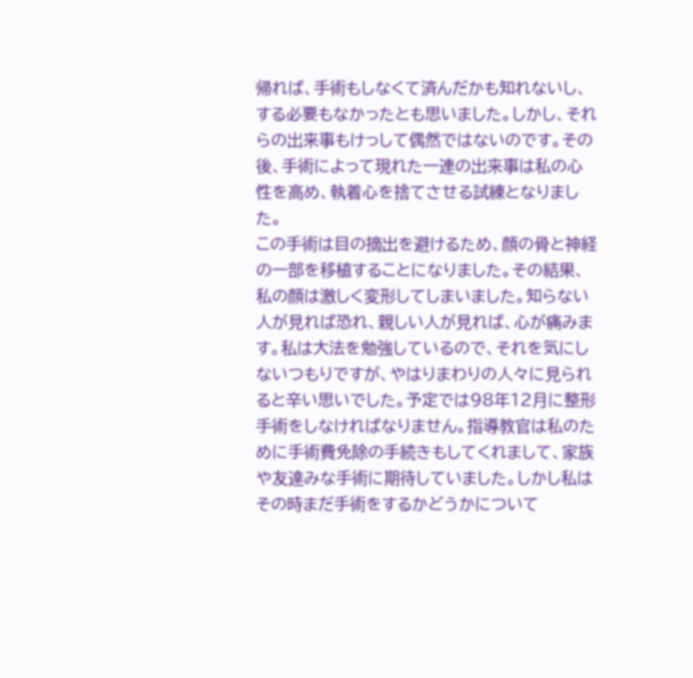帰れば、手術もしなくて済んだかも知れないし、する必要もなかったとも思いました。しかし、それらの出来事もけっして偶然ではないのです。その後、手術によって現れた一連の出来事は私の心性を高め、執着心を捨てさせる試練となりました。
この手術は目の摘出を避けるため、顔の骨と神経の一部を移植することになりました。その結果、私の顔は激しく変形してしまいました。知らない人が見れば恐れ、親しい人が見れば、心が痛みます。私は大法を勉強しているので、それを気にしないつもりですが、やはりまわりの人々に見られると辛い思いでした。予定では98年12月に整形手術をしなければなりません。指導教官は私のために手術費免除の手続きもしてくれまして、家族や友達みな手術に期待していました。しかし私はその時まだ手術をするかどうかについて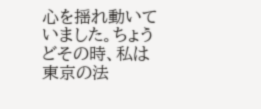心を揺れ動いていました。ちょうどその時、私は東京の法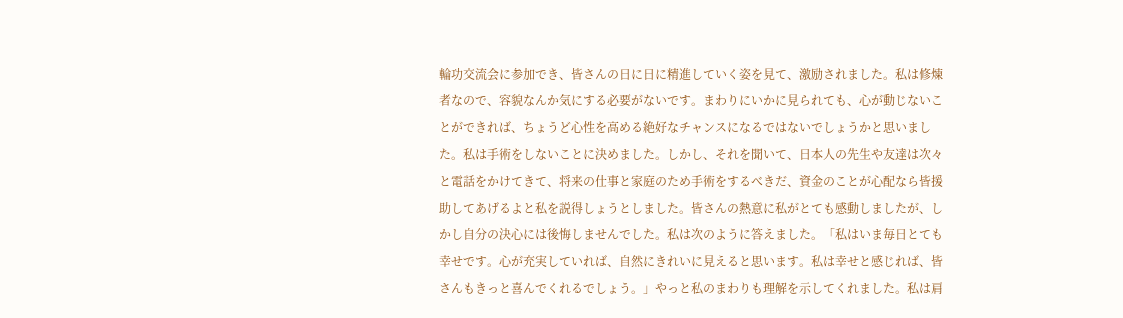輪功交流会に参加でき、皆さんの日に日に精進していく姿を見て、激励されました。私は修煉者なので、容貌なんか気にする必要がないです。まわりにいかに見られても、心が動じないことができれば、ちょうど心性を高める絶好なチャンスになるではないでしょうかと思いました。私は手術をしないことに決めました。しかし、それを聞いて、日本人の先生や友達は次々と電話をかけてきて、将来の仕事と家庭のため手術をするべきだ、資金のことが心配なら皆援助してあげるよと私を説得しょうとしました。皆さんの熱意に私がとても感動しましたが、しかし自分の決心には後悔しませんでした。私は次のように答えました。「私はいま毎日とても幸せです。心が充実していれば、自然にきれいに見えると思います。私は幸せと感じれば、皆さんもきっと喜んでくれるでしょう。」やっと私のまわりも理解を示してくれました。私は肩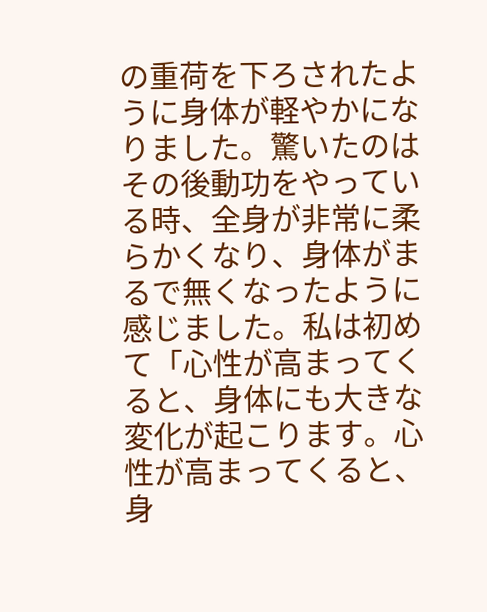の重荷を下ろされたように身体が軽やかになりました。驚いたのはその後動功をやっている時、全身が非常に柔らかくなり、身体がまるで無くなったように感じました。私は初めて「心性が高まってくると、身体にも大きな変化が起こります。心性が高まってくると、身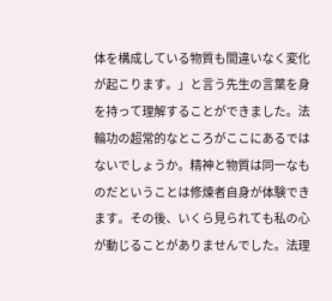体を構成している物質も間違いなく変化が起こります。」と言う先生の言葉を身を持って理解することができました。法輪功の超常的なところがここにあるではないでしょうか。精神と物質は同一なものだということは修煉者自身が体験できます。その後、いくら見られても私の心が動じることがありませんでした。法理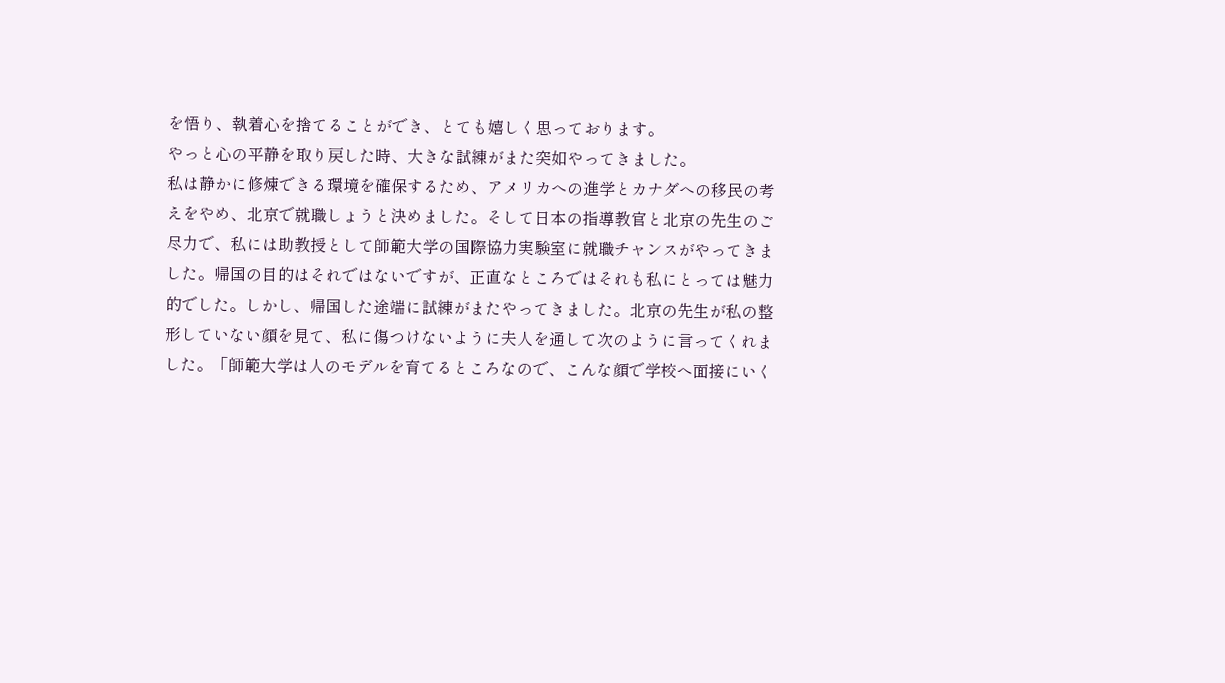を悟り、執着心を捨てることができ、とても嬉しく思っております。
やっと心の平静を取り戻した時、大きな試練がまた突如やってきました。
私は静かに修煉できる環境を確保するため、アメリカへの進学とカナダへの移民の考えをやめ、北京で就職しょうと決めました。そして日本の指導教官と北京の先生のご尽力で、私には助教授として師範大学の国際協力実験室に就職チャンスがやってきました。帰国の目的はそれではないですが、正直なところではそれも私にとっては魅力的でした。しかし、帰国した途端に試練がまたやってきました。北京の先生が私の整形していない顔を見て、私に傷つけないように夫人を通して次のように言ってくれました。「師範大学は人のモデルを育てるところなので、こんな顔で学校へ面接にいく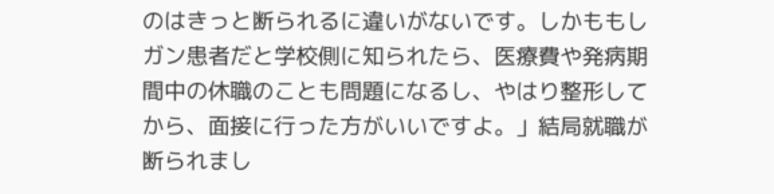のはきっと断られるに違いがないです。しかももしガン患者だと学校側に知られたら、医療費や発病期間中の休職のことも問題になるし、やはり整形してから、面接に行った方がいいですよ。」結局就職が断られまし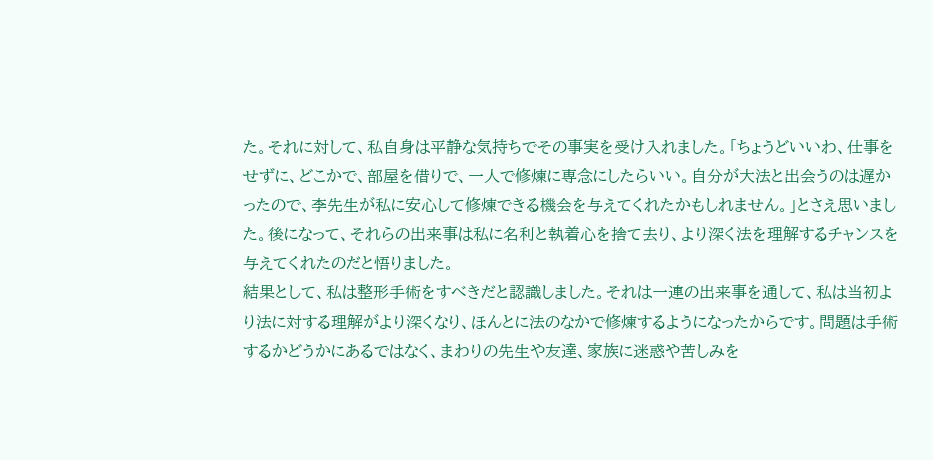た。それに対して、私自身は平静な気持ちでその事実を受け入れました。「ちょうどいいわ、仕事をせずに、どこかで、部屋を借りで、一人で修煉に専念にしたらいい。自分が大法と出会うのは遅かったので、李先生が私に安心して修煉できる機会を与えてくれたかもしれません。」とさえ思いました。後になって、それらの出来事は私に名利と執着心を捨て去り、より深く法を理解するチャンスを与えてくれたのだと悟りました。
結果として、私は整形手術をすべきだと認識しました。それは一連の出来事を通して、私は当初より法に対する理解がより深くなり、ほんとに法のなかで修煉するようになったからです。問題は手術するかどうかにあるではなく、まわりの先生や友達、家族に迷惑や苦しみを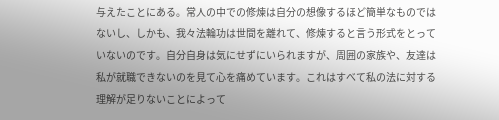与えたことにある。常人の中での修煉は自分の想像するほど簡単なものではないし、しかも、我々法輪功は世間を離れて、修煉すると言う形式をとっていないのです。自分自身は気にせずにいられますが、周囲の家族や、友達は私が就職できないのを見て心を痛めています。これはすべて私の法に対する理解が足りないことによって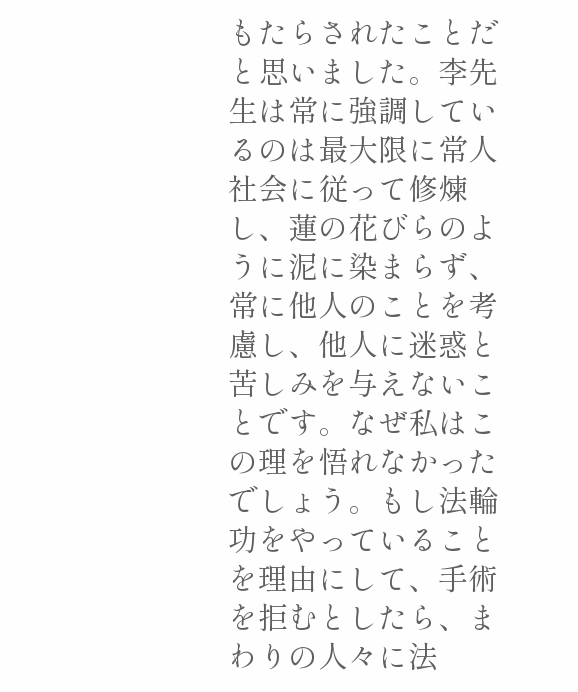もたらされたことだと思いました。李先生は常に強調しているのは最大限に常人社会に従って修煉し、蓮の花びらのように泥に染まらず、常に他人のことを考慮し、他人に迷惑と苦しみを与えないことです。なぜ私はこの理を悟れなかったでしょう。もし法輪功をやっていることを理由にして、手術を拒むとしたら、まわりの人々に法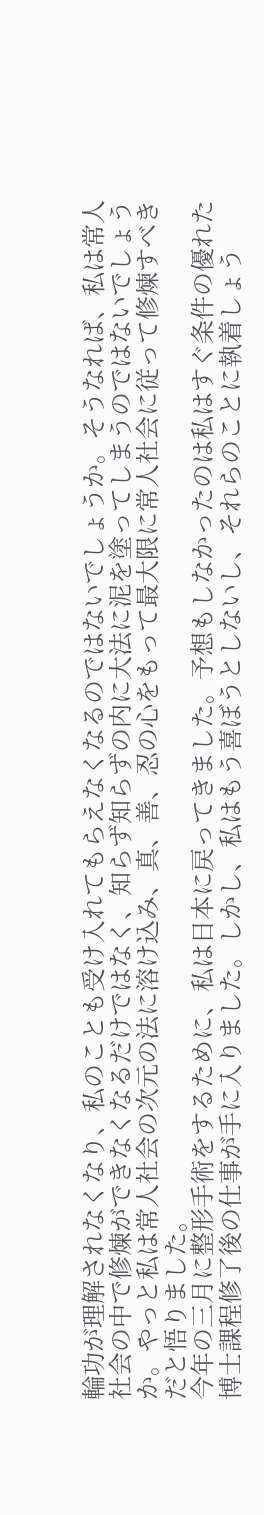輪功が理解されなくなり、私のことも受け入れてもらえなくなるのではないでしょうか。そうなれば、私は常人社会の中で修煉ができなくなるだけではなく、知らず知らずの内に大法に泥を塗ってしまうのではないでしょうか。やっと私は常人社会の次元の法に溶け込み、真、善、忍の心をもって最大限に常人社会に従って修煉すべきだと悟りました。
今年の三月に整形手術をするために、私は日本に戻ってきました。予想もしなかったのは私はすぐ条件の優れた博士課程修了後の仕事が手に入りました。しかし、私はもう喜ぼうとしないし、それらのことに執着しょう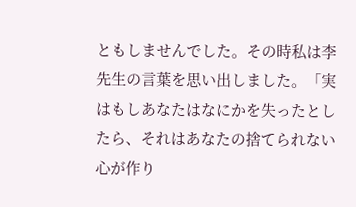ともしませんでした。その時私は李先生の言葉を思い出しました。「実はもしあなたはなにかを失ったとしたら、それはあなたの捨てられない心が作り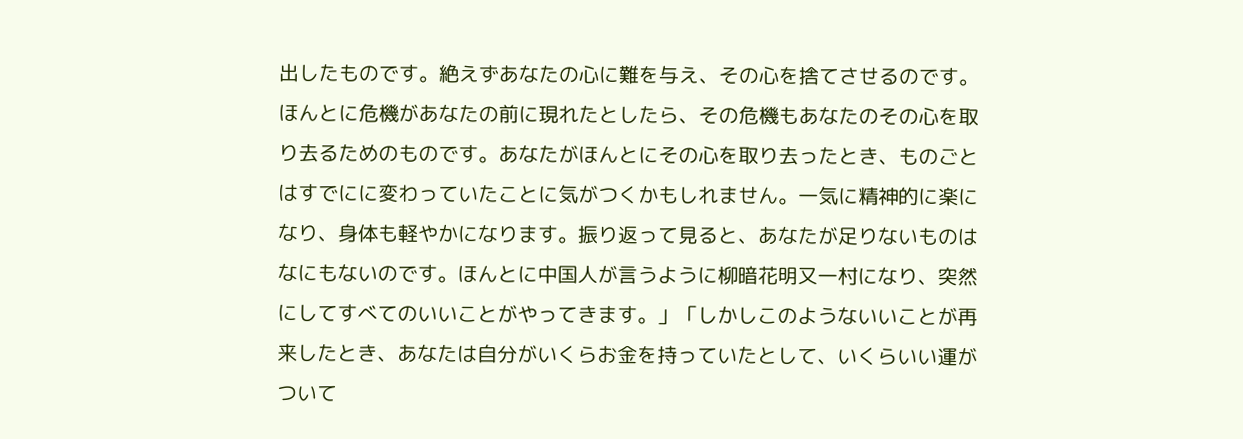出したものです。絶えずあなたの心に難を与え、その心を捨てさせるのです。ほんとに危機があなたの前に現れたとしたら、その危機もあなたのその心を取り去るためのものです。あなたがほんとにその心を取り去ったとき、ものごとはすでにに変わっていたことに気がつくかもしれません。一気に精神的に楽になり、身体も軽やかになります。振り返って見ると、あなたが足りないものはなにもないのです。ほんとに中国人が言うように柳暗花明又一村になり、突然にしてすべてのいいことがやってきます。」「しかしこのようないいことが再来したとき、あなたは自分がいくらお金を持っていたとして、いくらいい運がついて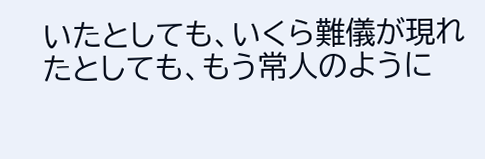いたとしても、いくら難儀が現れたとしても、もう常人のように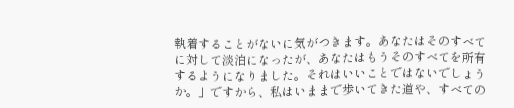執着することがないに気がつきます。あなたはそのすべてに対して淡泊になったが、あなたはもうそのすべてを所有するようになりました。それはいいことではないでしょうか。」ですから、私はいままで歩いてきた道や、すべての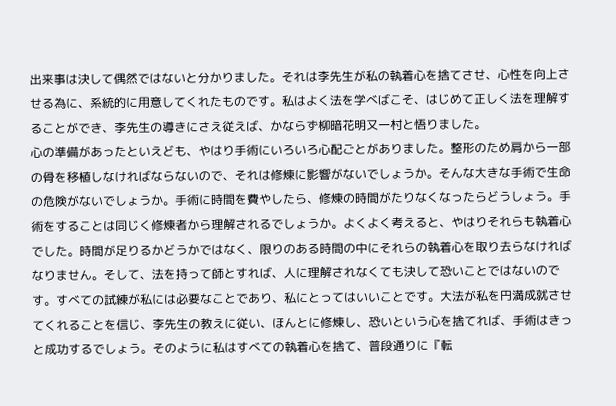出来事は決して偶然ではないと分かりました。それは李先生が私の執着心を捨てさせ、心性を向上させる為に、系統的に用意してくれたものです。私はよく法を学べばこそ、はじめて正しく法を理解することができ、李先生の導きにさえ従えば、かならず柳暗花明又一村と悟りました。
心の準備があったといえども、やはり手術にいろいろ心配ごとがありました。整形のため肩から一部の骨を移植しなければならないので、それは修煉に影響がないでしょうか。そんな大きな手術で生命の危険がないでしょうか。手術に時間を費やしたら、修煉の時間がたりなくなったらどうしょう。手術をすることは同じく修煉者から理解されるでしょうか。よくよく考えると、やはりそれらも執着心でした。時間が足りるかどうかではなく、限りのある時間の中にそれらの執着心を取り去らなければなりません。そして、法を持って師とすれば、人に理解されなくても決して恐いことではないのです。すべての試練が私には必要なことであり、私にとってはいいことです。大法が私を円満成就させてくれることを信じ、李先生の教えに従い、ほんとに修煉し、恐いという心を捨てれば、手術はきっと成功するでしょう。そのように私はすべての執着心を捨て、普段通りに『転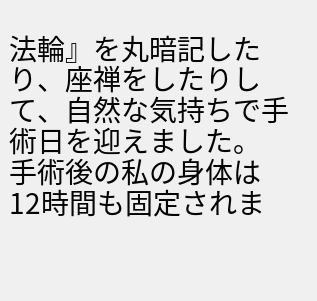法輪』を丸暗記したり、座禅をしたりして、自然な気持ちで手術日を迎えました。
手術後の私の身体は12時間も固定されま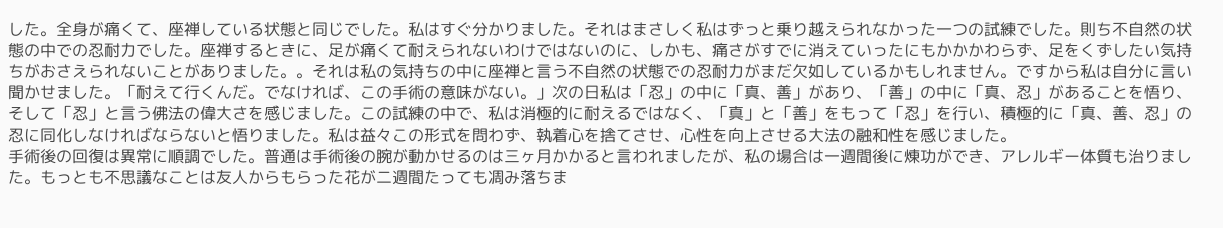した。全身が痛くて、座禅している状態と同じでした。私はすぐ分かりました。それはまさしく私はずっと乗り越えられなかった一つの試練でした。則ち不自然の状態の中での忍耐力でした。座禅するときに、足が痛くて耐えられないわけではないのに、しかも、痛さがすでに消えていったにもかかかわらず、足をくずしたい気持ちがおさえられないことがありました。。それは私の気持ちの中に座禅と言う不自然の状態での忍耐力がまだ欠如しているかもしれません。ですから私は自分に言い聞かせました。「耐えて行くんだ。でなければ、この手術の意味がない。」次の日私は「忍」の中に「真、善」があり、「善」の中に「真、忍」があることを悟り、そして「忍」と言う佛法の偉大さを感じました。この試練の中で、私は消極的に耐えるではなく、「真」と「善」をもって「忍」を行い、積極的に「真、善、忍」の忍に同化しなければならないと悟りました。私は益々この形式を問わず、執着心を捨てさせ、心性を向上させる大法の融和性を感じました。
手術後の回復は異常に順調でした。普通は手術後の腕が動かせるのは三ヶ月かかると言われましたが、私の場合は一週間後に煉功ができ、アレルギー体質も治りました。もっとも不思議なことは友人からもらった花が二週間たっても凋み落ちま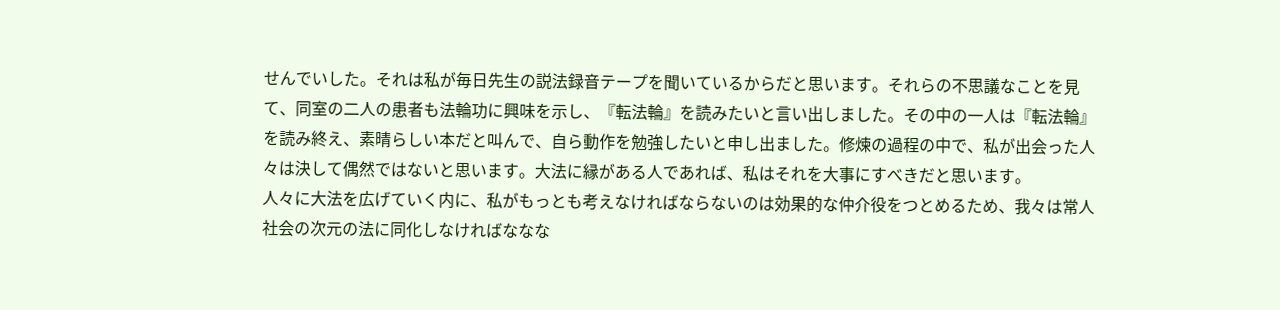せんでいした。それは私が毎日先生の説法録音テープを聞いているからだと思います。それらの不思議なことを見て、同室の二人の患者も法輪功に興味を示し、『転法輪』を読みたいと言い出しました。その中の一人は『転法輪』を読み終え、素晴らしい本だと叫んで、自ら動作を勉強したいと申し出ました。修煉の過程の中で、私が出会った人々は決して偶然ではないと思います。大法に縁がある人であれば、私はそれを大事にすべきだと思います。
人々に大法を広げていく内に、私がもっとも考えなければならないのは効果的な仲介役をつとめるため、我々は常人社会の次元の法に同化しなければななな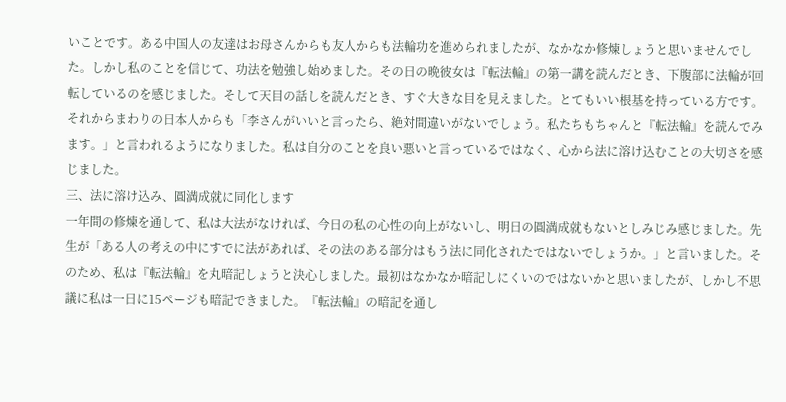いことです。ある中国人の友達はお母さんからも友人からも法輪功を進められましたが、なかなか修煉しょうと思いませんでした。しかし私のことを信じて、功法を勉強し始めました。その日の晩彼女は『転法輪』の第一講を読んだとき、下腹部に法輪が回転しているのを感じました。そして天目の話しを読んだとき、すぐ大きな目を見えました。とてもいい根基を持っている方です。それからまわりの日本人からも「李さんがいいと言ったら、絶対間違いがないでしょう。私たちもちゃんと『転法輪』を読んでみます。」と言われるようになりました。私は自分のことを良い悪いと言っているではなく、心から法に溶け込むことの大切さを感じました。
三、法に溶け込み、圓満成就に同化します
一年間の修煉を通して、私は大法がなければ、今日の私の心性の向上がないし、明日の圓満成就もないとしみじみ感じました。先生が「ある人の考えの中にすでに法があれば、その法のある部分はもう法に同化されたではないでしょうか。」と言いました。そのため、私は『転法輪』を丸暗記しょうと決心しました。最初はなかなか暗記しにくいのではないかと思いましたが、しかし不思議に私は一日に15ページも暗記できました。『転法輪』の暗記を通し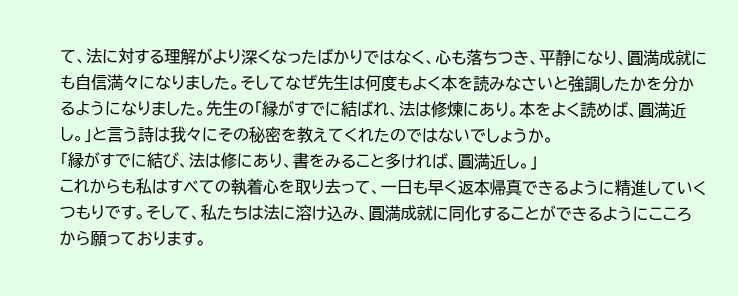て、法に対する理解がより深くなったばかりではなく、心も落ちつき、平静になり、圓満成就にも自信満々になりました。そしてなぜ先生は何度もよく本を読みなさいと強調したかを分かるようになりました。先生の「縁がすでに結ばれ、法は修煉にあり。本をよく読めば、圓満近し。」と言う詩は我々にその秘密を教えてくれたのではないでしょうか。
「縁がすでに結び、法は修にあり、書をみること多ければ、圓満近し。」
これからも私はすべての執着心を取り去って、一日も早く返本帰真できるように精進していくつもりです。そして、私たちは法に溶け込み、圓満成就に同化することができるようにこころから願っております。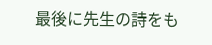最後に先生の詩をも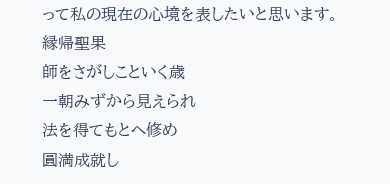って私の現在の心境を表したいと思います。
縁帰聖果
師をさがしこといく歳
一朝みずから見えられ
法を得てもとへ修め
圓満成就し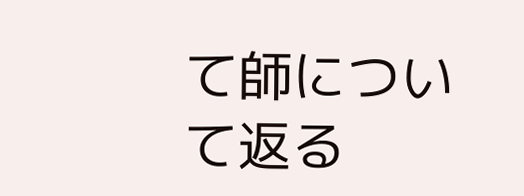て師について返る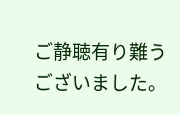ご静聴有り難うございました。